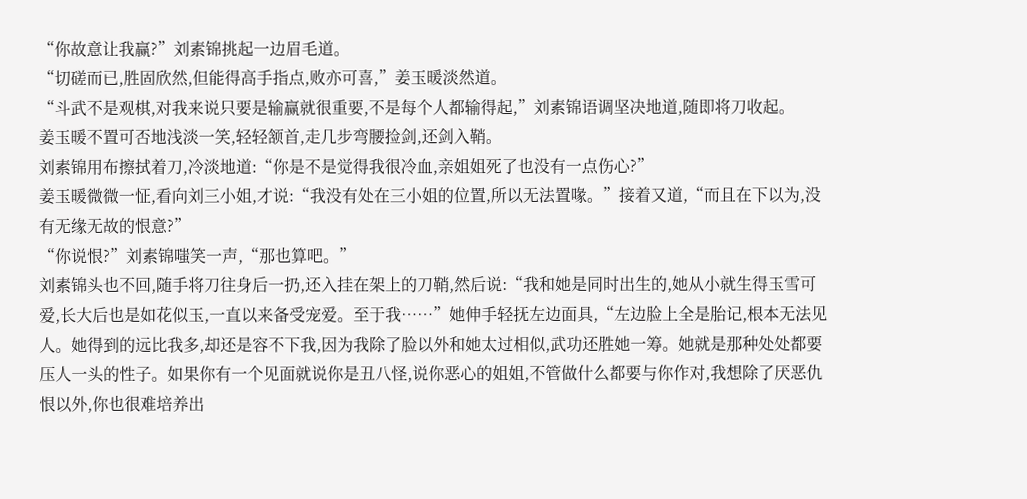“你故意让我赢?”刘素锦挑起一边眉毛道。
“切磋而已,胜固欣然,但能得高手指点,败亦可喜,”姜玉暖淡然道。
“斗武不是观棋,对我来说只要是输赢就很重要,不是每个人都输得起,”刘素锦语调坚决地道,随即将刀收起。
姜玉暖不置可否地浅淡一笑,轻轻颔首,走几步弯腰捡剑,还剑入鞘。
刘素锦用布擦拭着刀,冷淡地道:“你是不是觉得我很冷血,亲姐姐死了也没有一点伤心?”
姜玉暖微微一怔,看向刘三小姐,才说:“我没有处在三小姐的位置,所以无法置喙。”接着又道,“而且在下以为,没有无缘无故的恨意?”
“你说恨?”刘素锦嗤笑一声,“那也算吧。”
刘素锦头也不回,随手将刀往身后一扔,还入挂在架上的刀鞘,然后说:“我和她是同时出生的,她从小就生得玉雪可爱,长大后也是如花似玉,一直以来备受宠爱。至于我……”她伸手轻抚左边面具,“左边脸上全是胎记,根本无法见人。她得到的远比我多,却还是容不下我,因为我除了脸以外和她太过相似,武功还胜她一筹。她就是那种处处都要压人一头的性子。如果你有一个见面就说你是丑八怪,说你恶心的姐姐,不管做什么都要与你作对,我想除了厌恶仇恨以外,你也很难培养出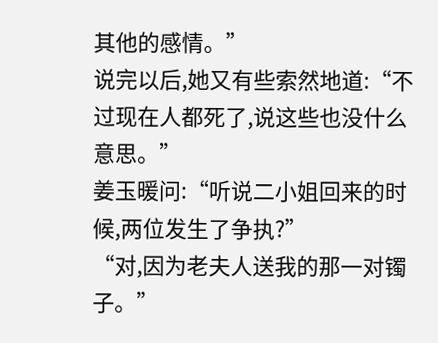其他的感情。”
说完以后,她又有些索然地道:“不过现在人都死了,说这些也没什么意思。”
姜玉暖问:“听说二小姐回来的时候,两位发生了争执?”
“对,因为老夫人送我的那一对镯子。”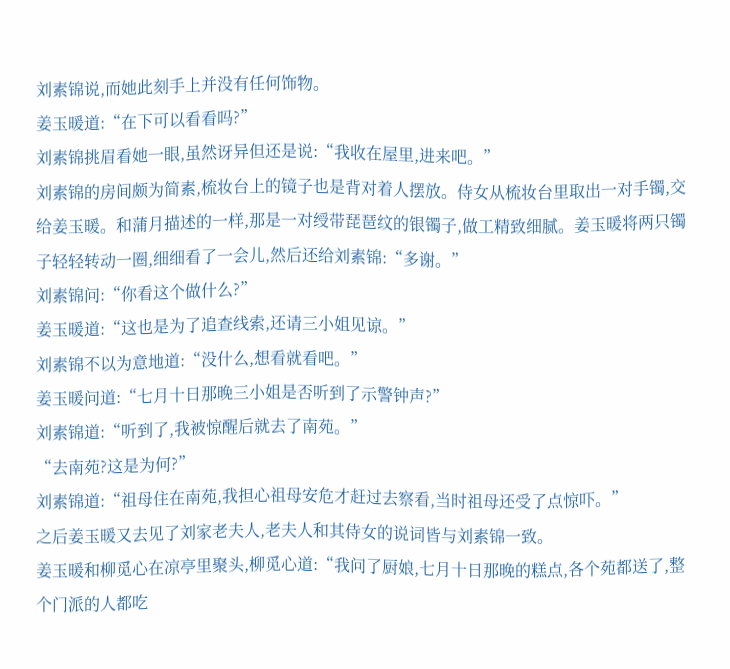刘素锦说,而她此刻手上并没有任何饰物。
姜玉暖道:“在下可以看看吗?”
刘素锦挑眉看她一眼,虽然讶异但还是说:“我收在屋里,进来吧。”
刘素锦的房间颇为简素,梳妆台上的镜子也是背对着人摆放。侍女从梳妆台里取出一对手镯,交给姜玉暖。和蒲月描述的一样,那是一对绶带琵琶纹的银镯子,做工精致细腻。姜玉暖将两只镯子轻轻转动一圈,细细看了一会儿,然后还给刘素锦:“多谢。”
刘素锦问:“你看这个做什么?”
姜玉暖道:“这也是为了追查线索,还请三小姐见谅。”
刘素锦不以为意地道:“没什么,想看就看吧。”
姜玉暖问道:“七月十日那晚三小姐是否听到了示警钟声?”
刘素锦道:“听到了,我被惊醒后就去了南苑。”
“去南苑?这是为何?”
刘素锦道:“祖母住在南苑,我担心祖母安危才赶过去察看,当时祖母还受了点惊吓。”
之后姜玉暖又去见了刘家老夫人,老夫人和其侍女的说词皆与刘素锦一致。
姜玉暖和柳觅心在凉亭里聚头,柳觅心道:“我问了厨娘,七月十日那晚的糕点,各个苑都送了,整个门派的人都吃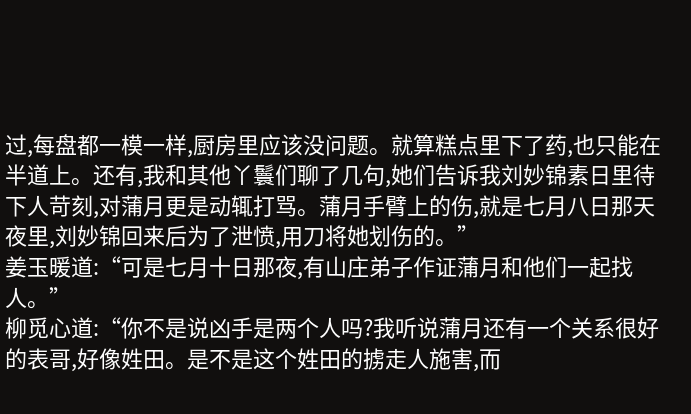过,每盘都一模一样,厨房里应该没问题。就算糕点里下了药,也只能在半道上。还有,我和其他丫鬟们聊了几句,她们告诉我刘妙锦素日里待下人苛刻,对蒲月更是动辄打骂。蒲月手臂上的伤,就是七月八日那天夜里,刘妙锦回来后为了泄愤,用刀将她划伤的。”
姜玉暖道:“可是七月十日那夜,有山庄弟子作证蒲月和他们一起找人。”
柳觅心道:“你不是说凶手是两个人吗?我听说蒲月还有一个关系很好的表哥,好像姓田。是不是这个姓田的掳走人施害,而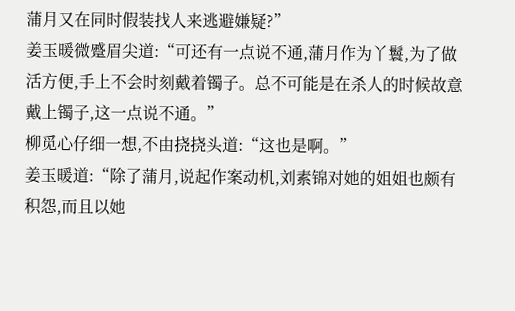蒲月又在同时假装找人来逃避嫌疑?”
姜玉暖微蹙眉尖道:“可还有一点说不通,蒲月作为丫鬟,为了做活方便,手上不会时刻戴着镯子。总不可能是在杀人的时候故意戴上镯子,这一点说不通。”
柳觅心仔细一想,不由挠挠头道:“这也是啊。”
姜玉暖道:“除了蒲月,说起作案动机,刘素锦对她的姐姐也颇有积怨,而且以她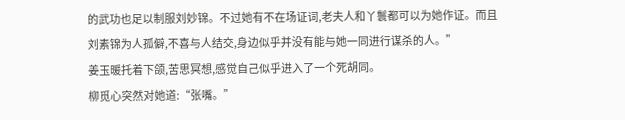的武功也足以制服刘妙锦。不过她有不在场证词,老夫人和丫鬟都可以为她作证。而且刘素锦为人孤僻,不喜与人结交,身边似乎并没有能与她一同进行谋杀的人。”
姜玉暖托着下颌,苦思冥想,感觉自己似乎进入了一个死胡同。
柳觅心突然对她道:“张嘴。”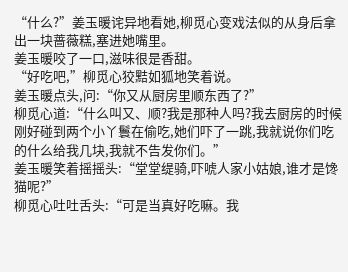“什么?”姜玉暖诧异地看她,柳觅心变戏法似的从身后拿出一块蔷薇糕,塞进她嘴里。
姜玉暖咬了一口,滋味很是香甜。
“好吃吧,”柳觅心狡黠如狐地笑着说。
姜玉暖点头,问:“你又从厨房里顺东西了?”
柳觅心道:“什么叫又、顺?我是那种人吗?我去厨房的时候刚好碰到两个小丫鬟在偷吃,她们吓了一跳,我就说你们吃的什么给我几块,我就不告发你们。”
姜玉暖笑着摇摇头:“堂堂缇骑,吓唬人家小姑娘,谁才是馋猫呢?”
柳觅心吐吐舌头:“可是当真好吃嘛。我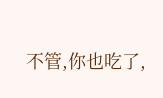不管,你也吃了,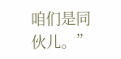咱们是同伙儿。”